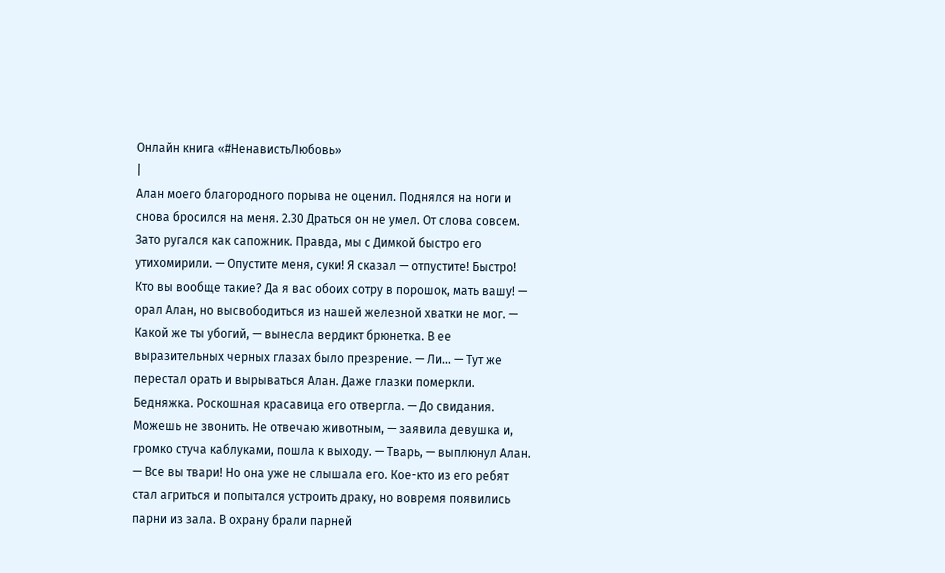Онлайн книга «#НенавистьЛюбовь»
|
Алан моего благородного порыва не оценил. Поднялся на ноги и снова бросился на меня. 2.30 Драться он не умел. От слова совсем. Зато ругался как сапожник. Правда, мы с Димкой быстро его утихомирили. — Опустите меня, суки! Я сказал — отпустите! Быстро! Кто вы вообще такие? Да я вас обоих сотру в порошок, мать вашу! — орал Алан, но высвободиться из нашей железной хватки не мог. — Какой же ты убогий, — вынесла вердикт брюнетка. В ее выразительных черных глазах было презрение. — Ли… — Тут же перестал орать и вырываться Алан. Даже глазки померкли. Бедняжка. Роскошная красавица его отвергла. — До свидания. Можешь не звонить. Не отвечаю животным, — заявила девушка и, громко стуча каблуками, пошла к выходу. — Тварь, — выплюнул Алан. — Все вы твари! Но она уже не слышала его. Кое-кто из его ребят стал агриться и попытался устроить драку, но вовремя появились парни из зала. В охрану брали парней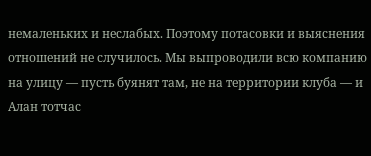немаленьких и неслабых. Поэтому потасовки и выяснения отношений не случилось. Мы выпроводили всю компанию на улицу — пусть буянят там, не на территории клуба — и Алан тотчас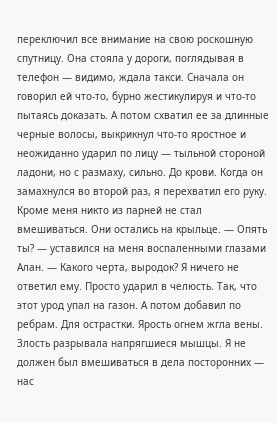переключил все внимание на свою роскошную спутницу. Она стояла у дороги, поглядывая в телефон — видимо, ждала такси. Сначала он говорил ей что-то, бурно жестикулируя и что-то пытаясь доказать. А потом схватил ее за длинные черные волосы, выкрикнул что-то яростное и неожиданно ударил по лицу — тыльной стороной ладони, но с размаху, сильно. До крови. Когда он замахнулся во второй раз, я перехватил его руку. Кроме меня никто из парней не стал вмешиваться. Они остались на крыльце. — Опять ты? — уставился на меня воспаленными глазами Алан. — Какого черта, выродок? Я ничего не ответил ему. Просто ударил в челюсть. Так, что этот урод упал на газон. А потом добавил по ребрам. Для острастки. Ярость огнем жгла вены. Злость разрывала напрягшиеся мышцы. Я не должен был вмешиваться в дела посторонних — нас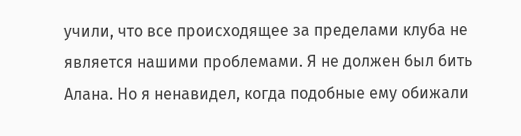учили, что все происходящее за пределами клуба не является нашими проблемами. Я не должен был бить Алана. Но я ненавидел, когда подобные ему обижали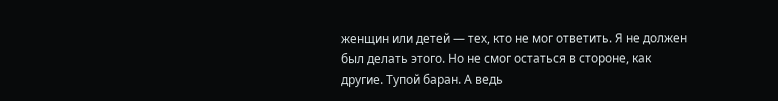женщин или детей — тех, кто не мог ответить. Я не должен был делать этого. Но не смог остаться в стороне, как другие. Тупой баран. А ведь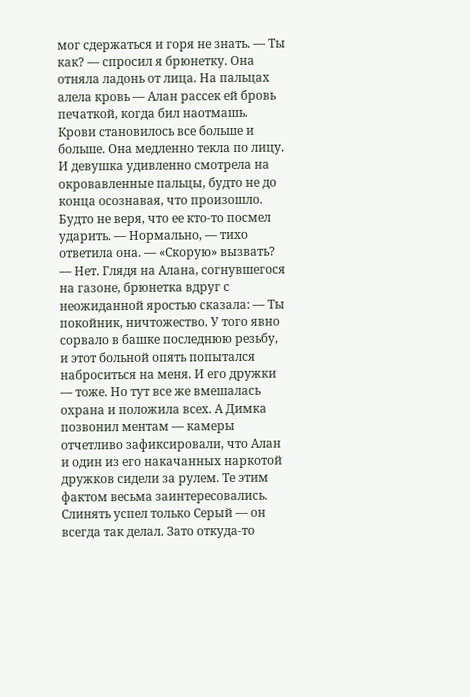мог сдержаться и горя не знать. — Ты как? — спросил я брюнетку. Она отняла ладонь от лица. На пальцах алела кровь — Алан рассек ей бровь печаткой, когда бил наотмашь. Крови становилось все больше и больше. Она медленно текла по лицу. И девушка удивленно смотрела на окровавленные пальцы, будто не до конца осознавая, что произошло. Будто не веря, что ее кто-то посмел ударить. — Нормально, — тихо ответила она. — «Скорую» вызвать? — Нет. Глядя на Алана, согнувшегося на газоне, брюнетка вдруг с неожиданной яростью сказала: — Ты покойник, ничтожество. У того явно сорвало в башке последнюю резьбу, и этот больной опять попытался наброситься на меня. И его дружки — тоже. Но тут все же вмешалась охрана и положила всех. А Димка позвонил ментам — камеры отчетливо зафиксировали, что Алан и один из его накачанных наркотой дружков сидели за рулем. Те этим фактом весьма заинтересовались. Слинять успел только Серый — он всегда так делал. Зато откуда-то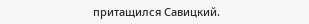притащился Савицкий.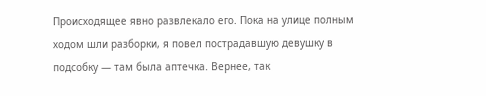Происходящее явно развлекало его. Пока на улице полным ходом шли разборки, я повел пострадавшую девушку в подсобку — там была аптечка. Вернее, так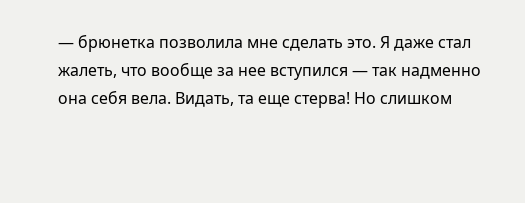— брюнетка позволила мне сделать это. Я даже стал жалеть, что вообще за нее вступился — так надменно она себя вела. Видать, та еще стерва! Но слишком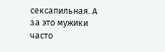сексапильная. А за это мужики часто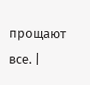прощают все. |